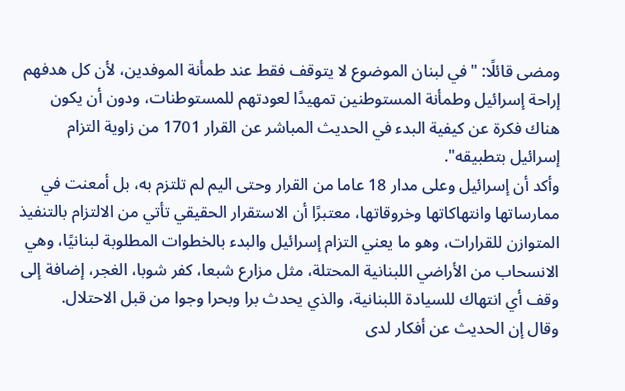ومضى قائلًا: "في لبنان الموضوع لا يتوقف فقط عند طمأنة الموفدين، لأن كل هدفهم إراحة إسرائيل وطمأنة المستوطنين تمهيدًا لعودتهم للمستوطنات، ودون أن يكون هناك فكرة عن كيفية البدء في الحديث المباشر عن القرار 1701 من زاوية التزام إسرائيل بتطبيقه".
وأكد أن إسرائيل وعلى مدار 18 عاما من القرار وحتى اليم لم تلتزم به، بل أمعنت في ممارساتها وانتهاكاتها وخروقاتها، معتبرًا أن الاستقرار الحقيقي تأتي من الالتزام بالتنفيذ المتوازن للقرارات، وهو ما يعني التزام إسرائيل والبدء بالخطوات المطلوبة لبنانيًا، وهي الانسحاب من الأراضي اللبنانية المحتلة، مثل مزارع شبعا، كفر شوبا، الغجر، إضافة إلى وقف أي انتهاك للسيادة اللبنانية، والذي يحدث برا وبحرا وجوا من قبل الاحتلال.
وقال إن الحديث عن أفكار لدى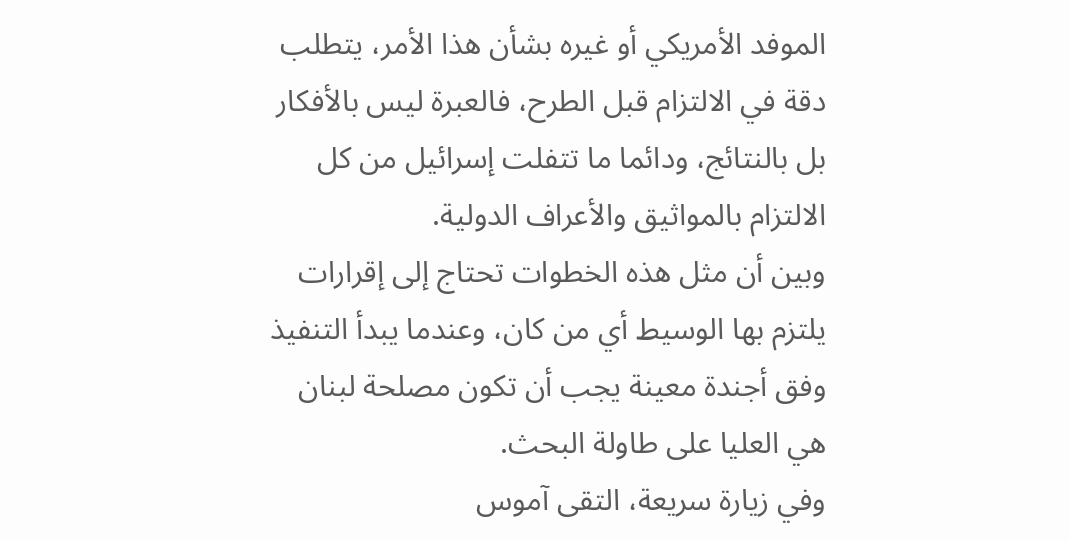الموفد الأمريكي أو غيره بشأن هذا الأمر، يتطلب دقة في الالتزام قبل الطرح، فالعبرة ليس بالأفكار بل بالنتائج، ودائما ما تتفلت إسرائيل من كل الالتزام بالمواثيق والأعراف الدولية.
وبين أن مثل هذه الخطوات تحتاج إلى إقرارات يلتزم بها الوسيط أي من كان، وعندما يبدأ التنفيذ وفق أجندة معينة يجب أن تكون مصلحة لبنان هي العليا على طاولة البحث.
وفي زيارة سريعة، التقى آموس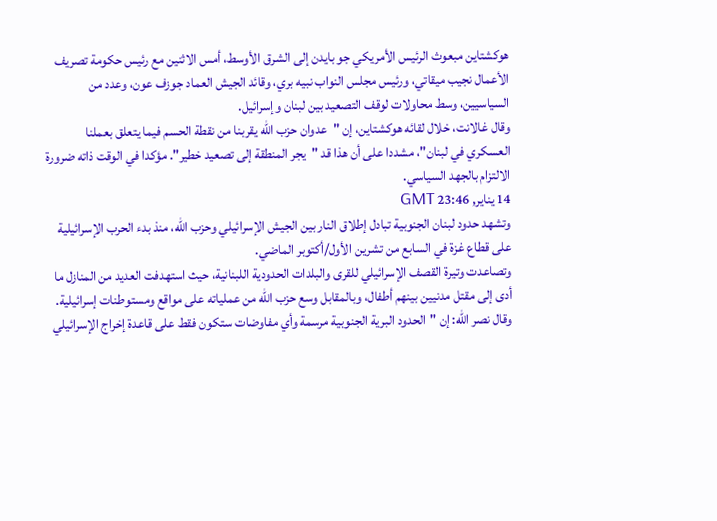هوكشتاين مبعوث الرئيس الأمريكي جو بايدن إلى الشرق الأوسط، أمس الاثنين مع رئيس حكومة تصريف الأعمال نجيب ميقاتي، ورئيس مجلس النواب نبيه بري، وقائد الجيش العماد جوزف عون، وعدد من السياسيين، وسط محاولات لوقف التصعيد بين لبنان وإسرائيل.
وقال غالانت، خلال لقائه هوكشتاين، إن "عدوان حزب الله يقربنا من نقطة الحسم فيما يتعلق بعملنا العسكري في لبنان"، مشددا على أن هذا قد "يجر المنطقة إلى تصعيد خطير". مؤكدا في الوقت ذاته ضرورة الالتزام بالجهد السياسي.
14 يناير, 23:46 GMT
وتشهد حدود لبنان الجنوبية تبادل إطلاق النار بين الجيش الإسرائيلي وحزب الله، منذ بدء الحرب الإسرائيلية على قطاع غزة في السابع من تشرين الأول/أكتوبر الماضي.
وتصاعدت وتيرة القصف الإسرائيلي للقرى والبلدات الحدودية اللبنانية، حيث استهدفت العديد من المنازل ما أدى إلى مقتل مدنيين بينهم أطفال، وبالمقابل وسع حزب الله من عملياته على مواقع ومستوطنات إسرائيلية.
وقال نصر الله: إن "الحدود البرية الجنوبية مرسمة وأي مفاوضات ستكون فقط على قاعدة إخراج الإسرائيلي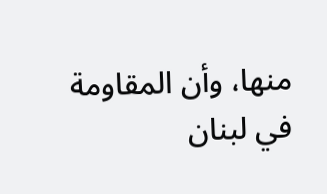منها، وأن المقاومة في لبنان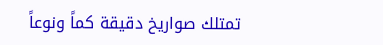تمتلك صواريخ دقيقة كماً ونوعاً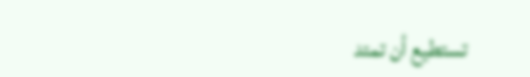تستطيع أن تمتد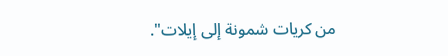من كريات شمونة إلى إيلات".